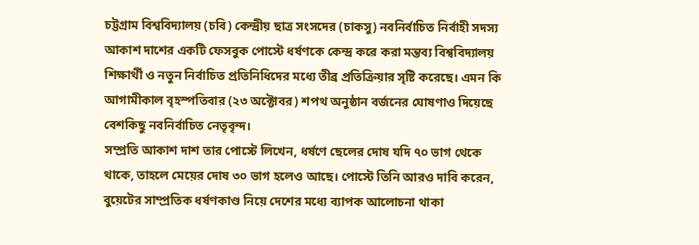চট্টগ্রাম বিশ্ববিদ্যালয় (চবি) কেন্দ্রীয় ছাত্র সংসদের (চাকসু) নবনির্বাচিত নির্বাহী সদস্য আকাশ দাশের একটি ফেসবুক পোস্টে ধর্ষণকে কেন্দ্র করে করা মন্তব্য বিশ্ববিদ্যালয় শিক্ষার্থী ও নতুন নির্বাচিত প্রতিনিধিদের মধ্যে তীব্র প্রতিক্রিয়ার সৃষ্টি করেছে। এমন কি আগামীকাল বৃহস্পতিবার (২৩ অক্টোবর) শপথ অনুষ্ঠান বর্জনের ঘোষণাও দিয়েছে বেশকিছু নবনির্বাচিত নেতৃবৃন্দ।
সম্প্রতি আকাশ দাশ তার পোস্টে লিখেন, ধর্ষণে ছেলের দোষ যদি ৭০ ভাগ থেকে থাকে, তাহলে মেয়ের দোষ ৩০ ভাগ হলেও আছে। পোস্টে তিনি আরও দাবি করেন, বুয়েটের সাম্প্রতিক ধর্ষণকাণ্ড নিয়ে দেশের মধ্যে ব্যাপক আলোচনা থাকা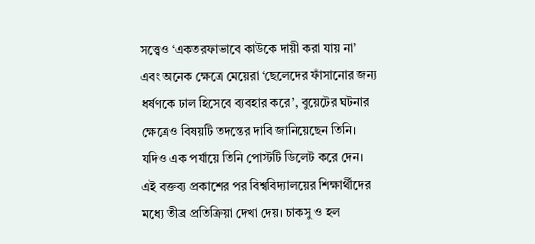সত্ত্বেও ‘একতরফাভাবে কাউকে দায়ী করা যায় না’ এবং অনেক ক্ষেত্রে মেয়েরা ‘ছেলেদের ফাঁসানোর জন্য ধর্ষণকে ঢাল হিসেবে ব্যবহার করে’, বুয়েটের ঘটনার ক্ষেত্রেও বিষয়টি তদন্তের দাবি জানিয়েছেন তিনি। যদিও এক পর্যায়ে তিনি পোস্টটি ডিলেট করে দেন।
এই বক্তব্য প্রকাশের পর বিশ্ববিদ্যালয়ের শিক্ষার্থীদের মধ্যে তীব্র প্রতিক্রিয়া দেখা দেয়। চাকসু ও হল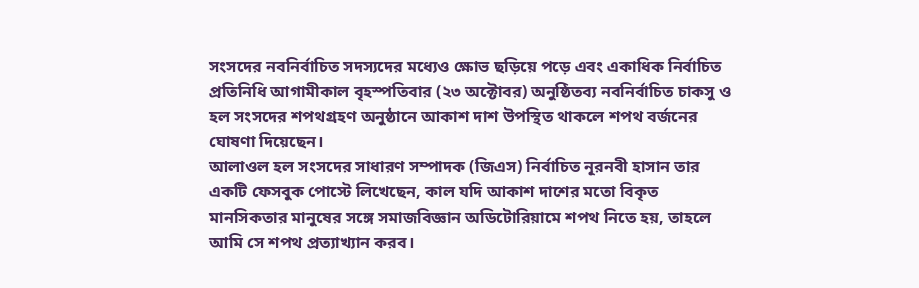সংসদের নবনির্বাচিত সদস্যদের মধ্যেও ক্ষোভ ছড়িয়ে পড়ে এবং একাধিক নির্বাচিত প্রতিনিধি আগামীকাল বৃহস্পতিবার (২৩ অক্টোবর) অনুষ্ঠিতব্য নবনির্বাচিত চাকসু ও হল সংসদের শপথগ্রহণ অনুষ্ঠানে আকাশ দাশ উপস্থিত থাকলে শপথ বর্জনের ঘোষণা দিয়েছেন।
আলাওল হল সংসদের সাধারণ সম্পাদক (জিএস) নির্বাচিত নূরনবী হাসান তার একটি ফেসবুক পোস্টে লিখেছেন, কাল যদি আকাশ দাশের মতো বিকৃত মানসিকতার মানুষের সঙ্গে সমাজবিজ্ঞান অডিটোরিয়ামে শপথ নিতে হয়, তাহলে আমি সে শপথ প্রত্যাখ্যান করব।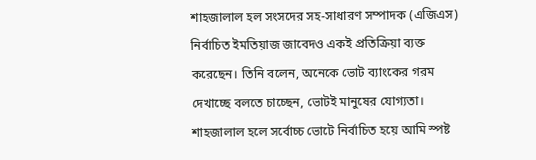শাহজালাল হল সংসদের সহ-সাধারণ সম্পাদক (এজিএস) নির্বাচিত ইমতিয়াজ জাবেদও একই প্রতিক্রিয়া ব্যক্ত করেছেন। তিনি বলেন, অনেকে ভোট ব্যাংকের গরম দেখাচ্ছে বলতে চাচ্ছেন, ভোটই মানুষের যোগ্যতা। শাহজালাল হলে সর্বোচ্চ ভোটে নির্বাচিত হয়ে আমি স্পষ্ট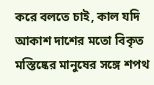করে বলতে চাই, কাল যদি আকাশ দাশের মতো বিকৃত মস্তিষ্কের মানুষের সঙ্গে শপথ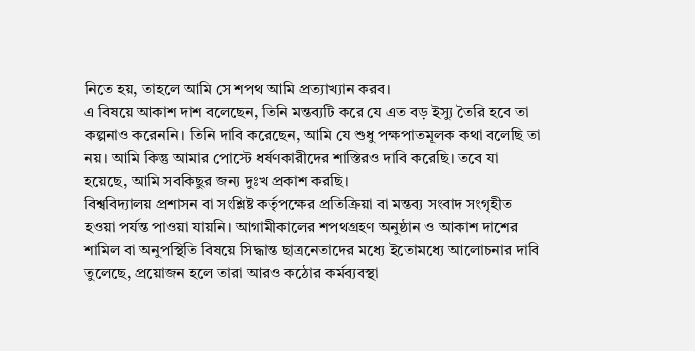নিতে হয়, তাহলে আমি সে শপথ আমি প্রত্যাখ্যান করব।
এ বিষয়ে আকাশ দাশ বলেছেন, তিনি মন্তব্যটি করে যে এত বড় ইস্যু তৈরি হবে তা কল্পনাও করেননি। তিনি দাবি করেছেন, আমি যে শুধু পক্ষপাতমূলক কথা বলেছি তা নয়। আমি কিন্তু আমার পোস্টে ধর্ষণকারীদের শাস্তিরও দাবি করেছি। তবে যা হয়েছে, আমি সবকিছুর জন্য দুঃখ প্রকাশ করছি।
বিশ্ববিদ্যালয় প্রশাসন বা সংশ্লিষ্ট কর্তৃপক্ষের প্রতিক্রিয়া বা মন্তব্য সংবাদ সংগৃহীত হওয়া পর্যন্ত পাওয়া যায়নি। আগামীকালের শপথগ্রহণ অনুষ্ঠান ও আকাশ দাশের শামিল বা অনুপস্থিতি বিষয়ে সিদ্ধান্ত ছাত্রনেতাদের মধ্যে ইতোমধ্যে আলোচনার দাবি তুলেছে, প্রয়োজন হলে তারা আরও কঠোর কর্মব্যবস্থা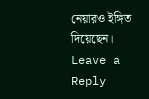নেয়ারও ইঙ্গিত দিয়েছেন।
Leave a Reply